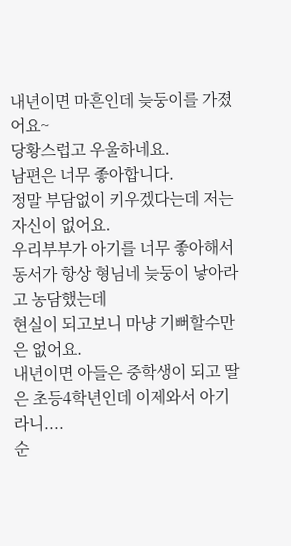내년이면 마흔인데 늦둥이를 가졌어요~
당황스럽고 우울하네요.
남편은 너무 좋아합니다.
정말 부담없이 키우겠다는데 저는 자신이 없어요.
우리부부가 아기를 너무 좋아해서 동서가 항상 형님네 늦둥이 낳아라고 농담했는데
현실이 되고보니 마냥 기뻐할수만은 없어요.
내년이면 아들은 중학생이 되고 딸은 초등4학년인데 이제와서 아기라니....
순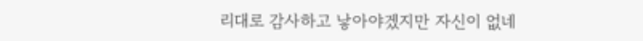리대로 감사하고 낳아야겠지만 자신이 없네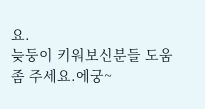요.
늦둥이 키워보신분들 도움 좀 주세요.에궁~